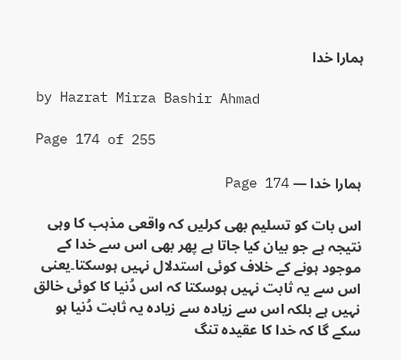ہمارا خدا

by Hazrat Mirza Bashir Ahmad

Page 174 of 255

ہمارا خدا — Page 174

اس بات کو تسلیم بھی کرلیں کہ واقعی مذہب کا وہی نتیجہ ہے جو بیان کیا جاتا ہے پھر بھی اس سے خدا کے موجود ہونے کے خلاف کوئی استدلال نہیں ہوسکتا۔یعنی اس سے یہ ثابت نہیں ہوسکتا کہ اس دُنیا کا کوئی خالق نہیں ہے بلکہ اس سے زیادہ سے زیادہ یہ ثابت دُنیا ہو سکے گا کہ خدا کا عقیدہ تنگ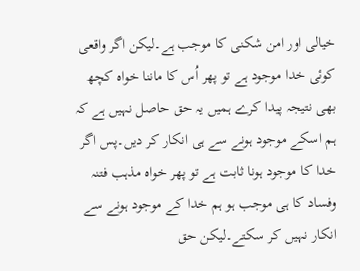خیالی اور امن شکنی کا موجب ہے۔لیکن اگر واقعی کوئی خدا موجود ہے تو پھر اُس کا ماننا خواہ کچھ بھی نتیجہ پیدا کرے ہمیں یہ حق حاصل نہیں ہے کہ ہم اسکے موجود ہونے سے ہی انکار کر دیں۔پس اگر خدا کا موجود ہونا ثابت ہے تو پھر خواہ مذہب فتنہ وفساد کا ہی موجب ہو ہم خدا کے موجود ہونے سے انکار نہیں کر سکتے۔لیکن حق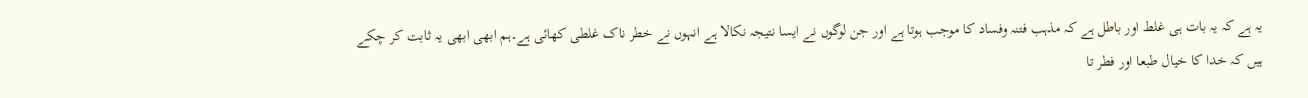یہ ہے کہ یہ بات ہی غلط اور باطل ہے کہ مذہب فتنہ وفساد کا موجب ہوتا ہے اور جن لوگوں نے ایسا نتیجہ نکالا ہے انہوں نے خطر ناک غلطی کھائی ہے۔ہم ابھی ابھی یہ ثابت کر چکے ہیں کہ خدا کا خیال طبعا اور فطر تا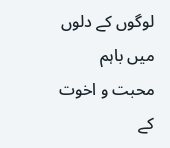لوگوں کے دلوں میں باہم محبت و اخوت کے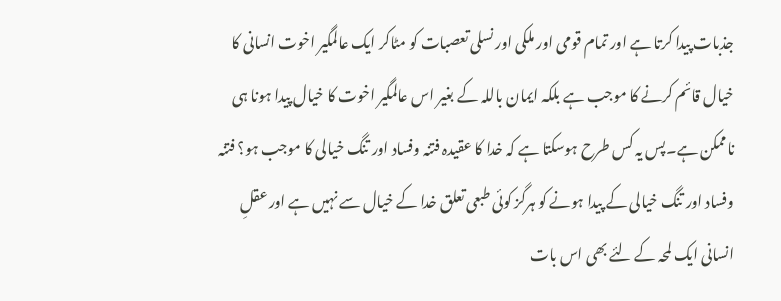جذبات پیدا کرتا ہے اور تمام قومی اور ملکی اور نسلی تعصبات کو مٹاکر ایک عالمگیر اخوت انسانی کا خیال قائم کرنے کا موجب ہے بلکہ ایمان باللہ کے بغیر اس عالمگیر اخوت کا خیال پیدا ہونا ہی ناممکن ہے۔پس یہ کس طرح ہوسکتا ہے کہ خدا کا عقیدہ فتنہ وفساد اور تنگ خیالی کا موجب ہو؟ فتنہ وفساد اور تنگ خیالی کے پیدا ہونے کو ہرگز کوئی طبعی تعلق خدا کے خیال سے نہیں ہے اور عقلِ انسانی ایک لمحہ کے لئے بھی اس بات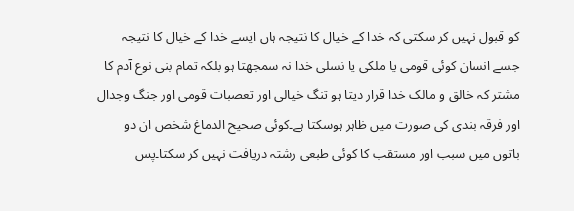کو قبول نہیں کر سکتی کہ خدا کے خیال کا نتیجہ ہاں ایسے خدا کے خیال کا نتیجہ جسے انسان کوئی قومی یا ملکی یا نسلی خدا نہ سمجھتا ہو بلکہ تمام بنی نوع آدم کا مشتر کہ خالق و مالک خدا قرار دیتا ہو تنگ خیالی اور تعصبات قومی اور جنگ وجدال اور فرقہ بندی کی صورت میں ظاہر ہوسکتا ہے۔کوئی صحیح الدماغ شخص ان دو باتوں میں سبب اور مستقب کا کوئی طبعی رشتہ دریافت نہیں کر سکتا۔پس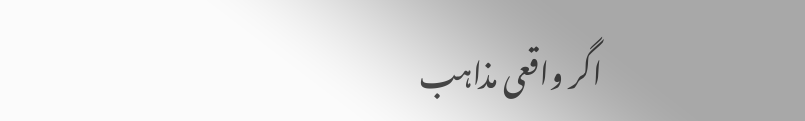اگر واقعی مذاہب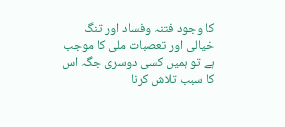کا وجود فتنہ وفساد اور تنگ خیالی اور تعصبات ملی کا موجب ہے تو ہمیں کسی دوسری جگہ اس کا سبب تلاش کرنا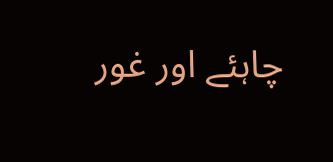چاہئے اور غور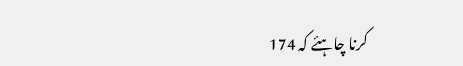کرنا چاہئے کہ 174